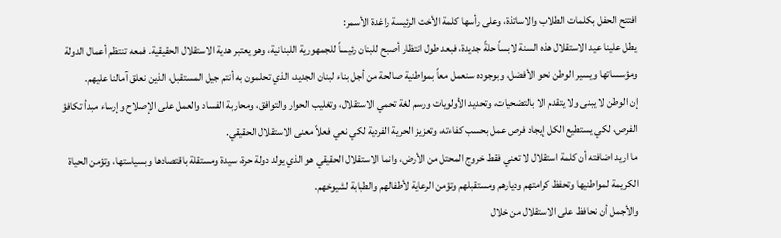افتتح الحفل بكلمات الطلاب والاساتذة، وعلى رأسها كلمة الأخت الرئيسة راغدة الأسمر:
يطل علينا عيد الاستقلال هذه السنة لابساً حلةً جديدة، فبعد طول انتظار أصبح للبنان رئيساً للجمهورية اللبنانية، وهو يعتبر هدية الاستقلال الحقيقية. فمعه تنتظم أعمال الدولة ومؤسساتها ويسير الوطن نحو الأفضل، وبوجوده سنعمل معاً بمواطنية صالحة من أجل بناء لبنان الجديد، الذي تحلمون به أنتم جيل المستقبل، الذين نعلق آمالنا عليهم.
إن الوطن لا يبنى ولا يتقدم الا بالتضحيات، وتحديد الأولويات ورسم لغة تحمي الاستقلال، وتغليب الحوار والتوافق، ومحاربة الفساد والعمل على الإصلاح وإرساء مبدأ تكافؤ الفرص، لكي يستطيع الكل إيجاد فرص عمل بحسب كفاءته، وتعزيز الحرية الفردية لكي نعي فعلاً معنى الاستقلال الحقيقي.
ما اريد اضافته أن كلمة استقلال لا تعني فقط خروج المحتل من الأرض، وانما الاستقلال الحقيقي هو الذي يولد دولة حرة، سيدة ومستقلة باقتصادها وبسياستها، وتؤمن الحياة الكريمة لمواطنيها وتحفظ كرامتهم وديارهم ومستقبلهم وتؤمن الرعاية لأطفالهم والطبابة لشيوخهم.
والأجمل أن نحافظ على الاستقلال من خلال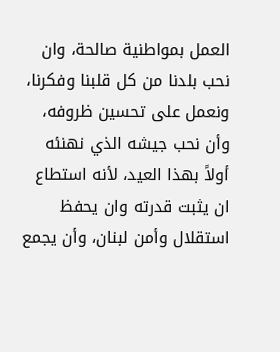العمل بمواطنية صالحة، وان نحب بلدنا من كل قلبنا وفكرنا، ونعمل على تحسين ظروفه، وأن نحب جيشه الذي نهنئه أولاً بهذا العيد، لأنه استطاع ان يثبت قدرته وان يحفظ استقلال وأمن لبنان، وأن يجمع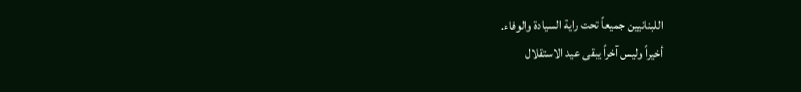اللبنانيين جميعاً تحت راية السيادة والوفاء.
أخيراً وليس آخراً يبقى عيد الاستقلال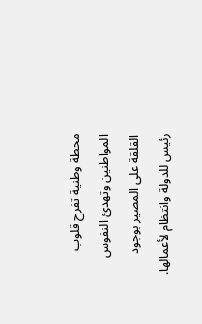محطة وطنية تفرح قلوب المواطنين وتهدئ النفوس القلقة على المصير بوجود رئيس للدولة وانتظام لأعمالها.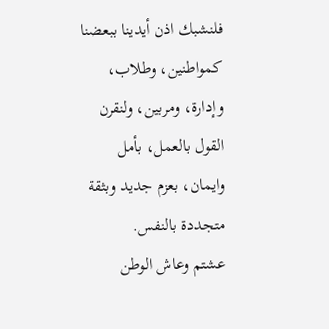فلنشبك اذن أيدينا ببعضنا كمواطنين، وطلاب، وإدارة، ومربين، ولنقرن القول بالعمل، بأمل وايمان، بعزم جديد وبثقة متجددة بالنفس.
عشتم وعاش الوطن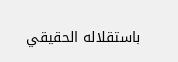باستقلاله الحقيقي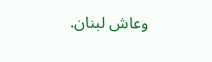وعاش لبنان.